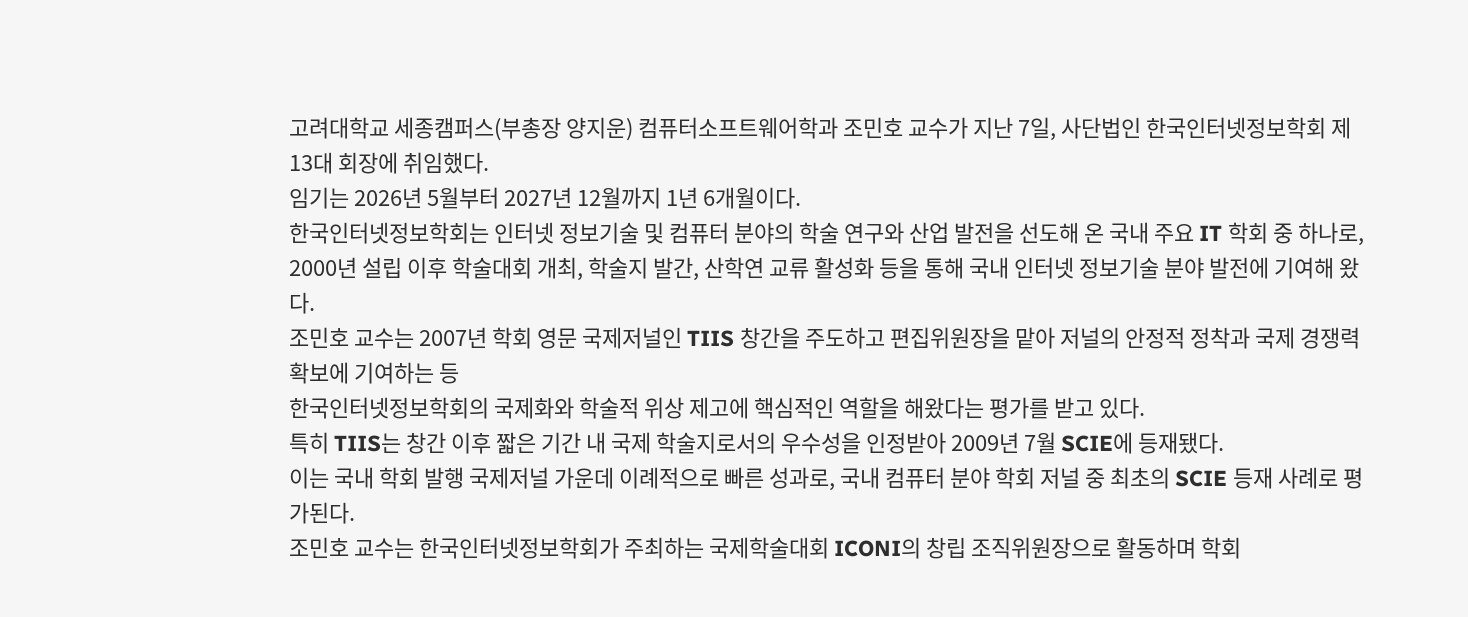고려대학교 세종캠퍼스(부총장 양지운) 컴퓨터소프트웨어학과 조민호 교수가 지난 7일, 사단법인 한국인터넷정보학회 제13대 회장에 취임했다.
임기는 2026년 5월부터 2027년 12월까지 1년 6개월이다.
한국인터넷정보학회는 인터넷 정보기술 및 컴퓨터 분야의 학술 연구와 산업 발전을 선도해 온 국내 주요 IT 학회 중 하나로,
2000년 설립 이후 학술대회 개최, 학술지 발간, 산학연 교류 활성화 등을 통해 국내 인터넷 정보기술 분야 발전에 기여해 왔다.
조민호 교수는 2007년 학회 영문 국제저널인 TIIS 창간을 주도하고 편집위원장을 맡아 저널의 안정적 정착과 국제 경쟁력 확보에 기여하는 등
한국인터넷정보학회의 국제화와 학술적 위상 제고에 핵심적인 역할을 해왔다는 평가를 받고 있다.
특히 TIIS는 창간 이후 짧은 기간 내 국제 학술지로서의 우수성을 인정받아 2009년 7월 SCIE에 등재됐다.
이는 국내 학회 발행 국제저널 가운데 이례적으로 빠른 성과로, 국내 컴퓨터 분야 학회 저널 중 최초의 SCIE 등재 사례로 평가된다.
조민호 교수는 한국인터넷정보학회가 주최하는 국제학술대회 ICONI의 창립 조직위원장으로 활동하며 학회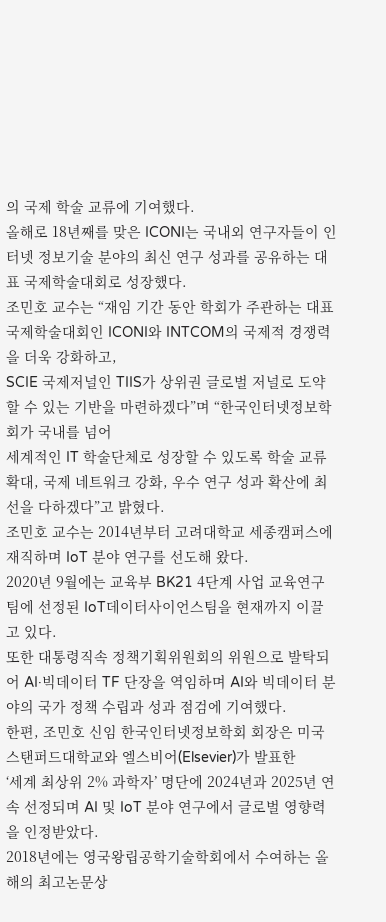의 국제 학술 교류에 기여했다.
올해로 18년째를 맞은 ICONI는 국내외 연구자들이 인터넷 정보기술 분야의 최신 연구 성과를 공유하는 대표 국제학술대회로 성장했다.
조민호 교수는 “재임 기간 동안 학회가 주관하는 대표 국제학술대회인 ICONI와 INTCOM의 국제적 경쟁력을 더욱 강화하고,
SCIE 국제저널인 TIIS가 상위권 글로벌 저널로 도약할 수 있는 기반을 마련하겠다”며 “한국인터넷정보학회가 국내를 넘어
세계적인 IT 학술단체로 성장할 수 있도록 학술 교류 확대, 국제 네트워크 강화, 우수 연구 성과 확산에 최선을 다하겠다”고 밝혔다.
조민호 교수는 2014년부터 고려대학교 세종캠퍼스에 재직하며 IoT 분야 연구를 선도해 왔다.
2020년 9월에는 교육부 BK21 4단계 사업 교육연구팀에 선정된 IoT데이터사이언스팀을 현재까지 이끌고 있다.
또한 대통령직속 정책기획위원회의 위원으로 발탁되어 AI·빅데이터 TF 단장을 역임하며 AI와 빅데이터 분야의 국가 정책 수립과 성과 점검에 기여했다.
한편, 조민호 신임 한국인터넷정보학회 회장은 미국 스탠퍼드대학교와 엘스비어(Elsevier)가 발표한
‘세계 최상위 2% 과학자’ 명단에 2024년과 2025년 연속 선정되며 AI 및 IoT 분야 연구에서 글로벌 영향력을 인정받았다.
2018년에는 영국왕립공학기술학회에서 수여하는 올해의 최고논문상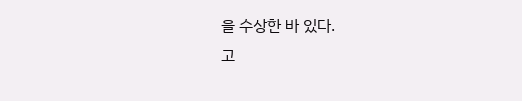을 수상한 바 있다.
고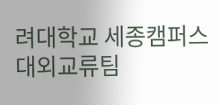려대학교 세종캠퍼스
대외교류팀